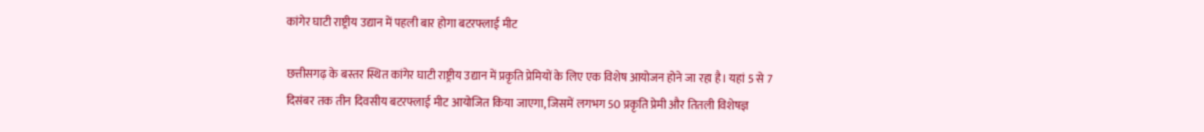कांगेर घाटी राष्ट्रीय उद्यान में पहली बार होगा बटरफ्लाई मीट

छत्तीसगढ़ के बस्तर स्थित कांगेर घाटी राष्ट्रीय उद्यान में प्रकृति प्रेमियों के लिए एक विशेष आयोजन होने जा रहा है। यहां 5 से 7 दिसंबर तक तीन दिवसीय बटरफ्लाई मीट आयोजित किया जाएगा, जिसमें लगभग 50 प्रकृति प्रेमी और तितली विशेषज्ञ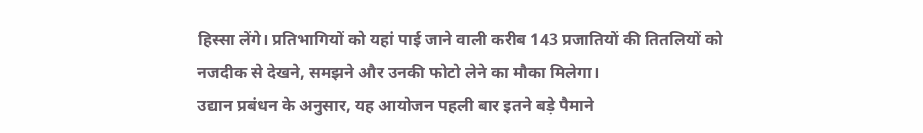हिस्सा लेंगे। प्रतिभागियों को यहां पाई जाने वाली करीब 143 प्रजातियों की तितलियों को नजदीक से देखने, समझने और उनकी फोटो लेने का मौका मिलेगा।
उद्यान प्रबंधन के अनुसार, यह आयोजन पहली बार इतने बड़े पैमाने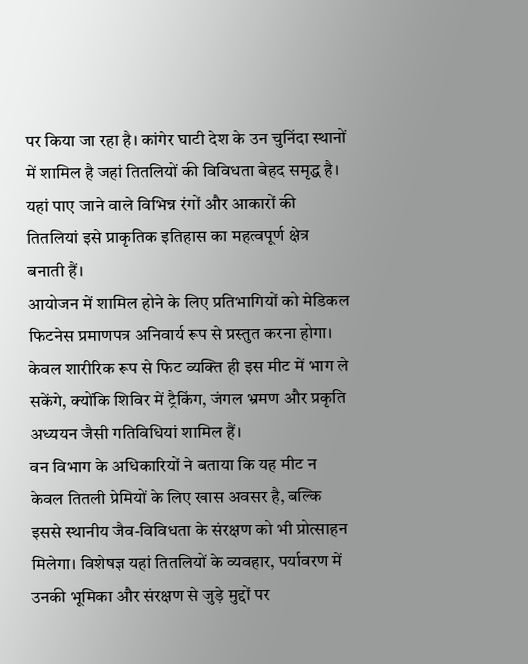पर किया जा रहा है। कांगेर घाटी देश के उन चुनिंदा स्थानों में शामिल है जहां तितलियों की विविधता बेहद समृद्ध है। यहां पाए जाने वाले विभिन्न रंगों और आकारों की तितलियां इसे प्राकृतिक इतिहास का महत्वपूर्ण क्षेत्र बनाती हैं।
आयोजन में शामिल होने के लिए प्रतिभागियों को मेडिकल फिटनेस प्रमाणपत्र अनिवार्य रूप से प्रस्तुत करना होगा। केवल शारीरिक रूप से फिट व्यक्ति ही इस मीट में भाग ले सकेंगे, क्योंकि शिविर में ट्रैकिंग, जंगल भ्रमण और प्रकृति अध्ययन जैसी गतिविधियां शामिल हैं।
वन विभाग के अधिकारियों ने बताया कि यह मीट न केवल तितली प्रेमियों के लिए खास अवसर है, बल्कि इससे स्थानीय जैव-विविधता के संरक्षण को भी प्रोत्साहन मिलेगा। विशेषज्ञ यहां तितलियों के व्यवहार, पर्यावरण में उनकी भूमिका और संरक्षण से जुड़े मुद्दों पर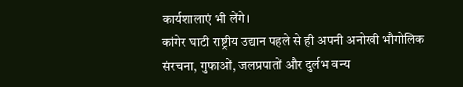कार्यशालाएं भी लेंगे।
कांगेर घाटी राष्ट्रीय उद्यान पहले से ही अपनी अनोखी भौगोलिक संरचना, गुफाओं, जलप्रपातों और दुर्लभ वन्य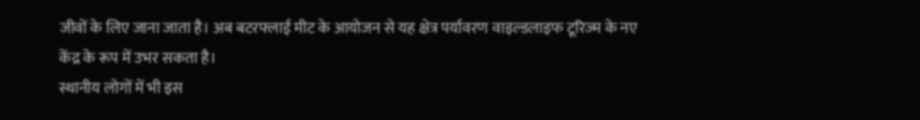जीवों के लिए जाना जाता है। अब बटरफ्लाई मीट के आयोजन से यह क्षेत्र पर्यावरण वाइल्डलाइफ टूरिज्म के नए केंद्र के रूप में उभर सकता है।
स्थानीय लोगों में भी इस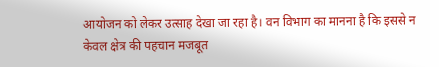आयोजन को लेकर उत्साह देखा जा रहा है। वन विभाग का मानना है कि इससे न केवल क्षेत्र की पहचान मजबूत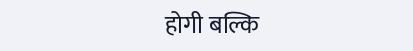होगी बल्कि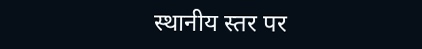स्थानीय स्तर पर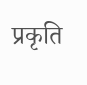प्रकृति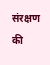संरक्षण की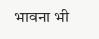भावना भी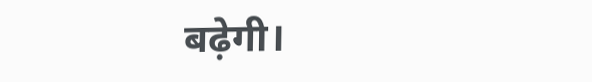बढ़ेगी।